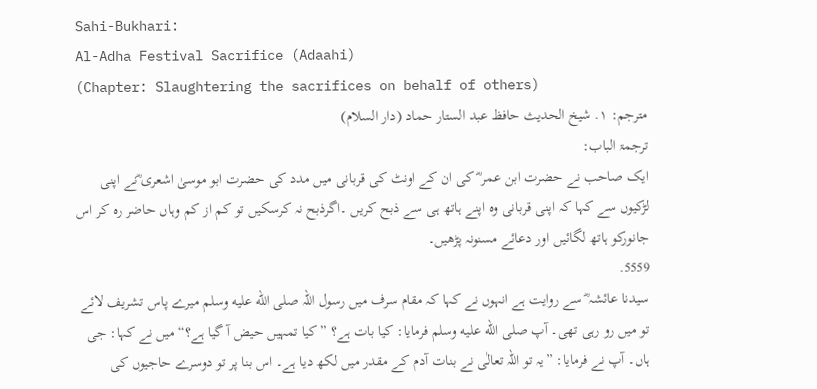Sahi-Bukhari:
Al-Adha Festival Sacrifice (Adaahi)
(Chapter: Slaughtering the sacrifices on behalf of others)
مترجم: ١. شیخ الحدیث حافظ عبد الستار حماد (دار السلام)
ترجمۃ الباب:
ایک صاحب نے حضرت ابن عمر ؓ کی ان کے اونٹ کی قربانی میں مدد کی حضرت ابو موسیٰ اشعری ؓنے اپنی لڑکیوں سے کہا کہ اپنی قربانی وہ اپنے ہاتھ ہی سے ذبح کریں ۔اگرذبح نہ کرسکیں تو کم از کم وہاں حاضر رہ کر اس جانورکو ہاتھ لگائیں اور دعائے مسنونہ پڑھیں۔
5559.
سیدنا عائشہ ؓ سے روایت ہے انہوں نے کہا کہ مقام سرف میں رسول اللہ صلى الله عليه وسلم میرے پاس تشریف لائے تو میں رو رہی تھی۔ آپ صلى الله عليه وسلم فرمایا: کیا بات ہے؟ ”کیا تمہیں حیض آ گیا ہے؟“ میں نے کہا: جی ہاں۔ آپ نے فرمایا: ”یہ تو اللہ تعالٰی نے بنات آدم کے مقدر میں لکھ دیا ہے۔ اس بنا پر تو دوسرے حاجیوں کی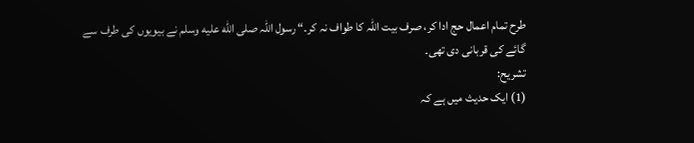طرح تمام اعمال حج ادا کر، صرف بیت اللہ کا طواف نہ کر۔“ رسول اللہ صلى الله عليه وسلم نے بیویوں کی طرف سے گائے کی قربانی دی تھی۔
تشریح:
(1) ایک حدیث میں ہے کہ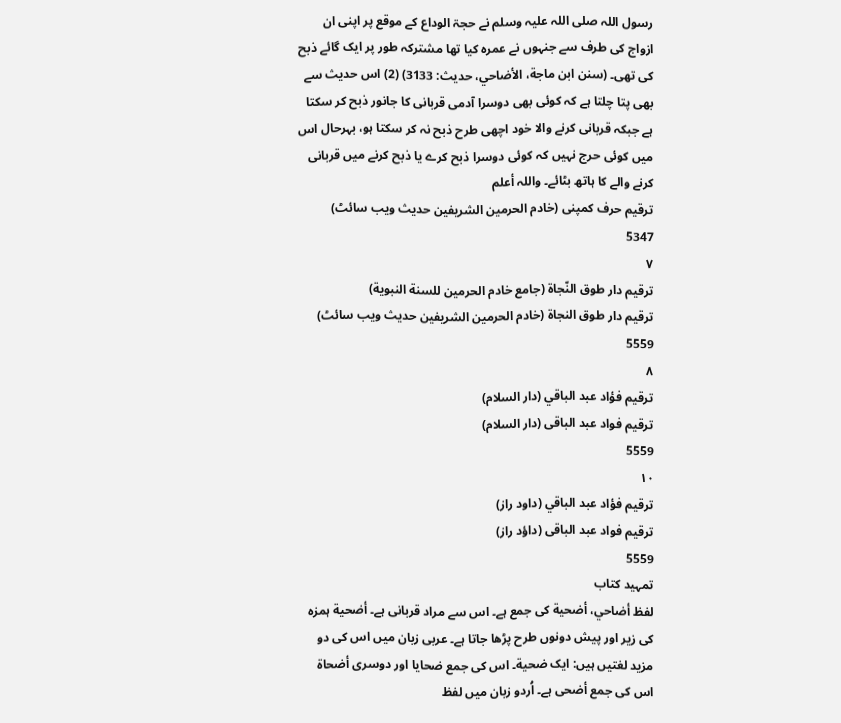رسول اللہ صلی اللہ علیہ وسلم نے حجۃ الوداع کے موقع پر اپنی ان ازواج کی طرف سے جنہوں نے عمرہ کیا تھا مشترکہ طور پر ایک گائے ذبح کی تھی۔ (سنن ابن ماجة، الأضاحي، حدیث: 3133) (2) اس حدیث سے بھی پتا چلتا ہے کہ کوئی بھی دوسرا آدمی قربانی کا جانور ذبح کر سکتا ہے جبکہ قربانی کرنے والا خود اچھی طرح ذبح نہ کر سکتا ہو، بہرحال اس میں کوئی حرج نہیں کہ کوئی دوسرا ذبح کرے یا ذبح کرنے میں قربانی کرنے والے کا ہاتھ بٹائے۔ واللہ أعلم
ترقیم حرف کمپنی (خادم الحرمین الشریفین حدیث ویب سائٹ)
5347
٧
ترقيم دار طوق النّجاة (جامع خادم الحرمين للسنة النبوية)
ترقیم دار طوق النجاۃ (خادم الحرمین الشریفین حدیث ویب سائٹ)
5559
٨
ترقيم فؤاد عبد الباقي (دار السلام)
ترقیم فواد عبد الباقی (دار السلام)
5559
١٠
ترقيم فؤاد عبد الباقي (داود راز)
ترقیم فواد عبد الباقی (داؤد راز)
5559
تمہید کتاب
لفظ أضاحي، أضحية کی جمع ہے۔ اس سے مراد قربانی ہے۔ أضحية ہمزہ کی زیر اور پیش دونوں طرح پڑھا جاتا ہے۔ عربی زبان میں اس کی دو مزید لغتیں ہیں: ایک ضحية۔ اس کی جمع ضحايا اور دوسری أضحاة اس کی جمع أضحی ہے۔ اُردو زبان میں لفظ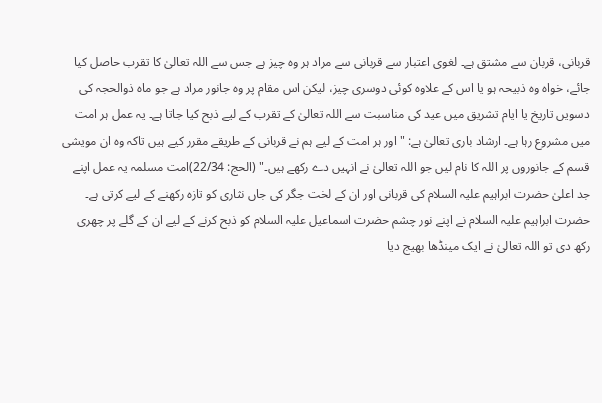قربانی، قربان سے مشتق ہے۔ لغوی اعتبار سے قربانی سے مراد ہر وہ چیز ہے جس سے اللہ تعالیٰ کا تقرب حاصل کیا جائے، خواہ وہ ذبیحہ ہو یا اس کے علاوہ کوئی دوسری چیز، لیکن اس مقام پر وہ جانور مراد ہے جو ماہ ذوالحجہ کی دسویں تاریخ یا ایام تشریق میں عید کی مناسبت سے اللہ تعالیٰ کے تقرب کے لیے ذبح کیا جاتا ہے۔ یہ عمل ہر امت میں مشروع رہا ہے۔ ارشاد باری تعالیٰ ہے: "اور ہر امت کے لیے ہم نے قربانی کے طریقے مقرر کیے ہیں تاکہ وہ ان مویشی قسم کے جانوروں پر اللہ کا نام لیں جو اللہ تعالیٰ نے انہیں دے رکھے ہیں۔" (الحج: 22/34)امت مسلمہ یہ عمل اپنے جد اعلیٰ حضرت ابراہیم علیہ السلام کی قربانی اور ان کے لخت جگر کی جاں نثاری کو تازہ رکھنے کے لیے کرتی ہے۔ حضرت ابراہیم علیہ السلام نے اپنے نور چشم حضرت اسماعیل علیہ السلام کو ذبح کرنے کے لیے ان کے گلے پر چھری رکھ دی تو اللہ تعالیٰ نے ایک مینڈھا بھیج دیا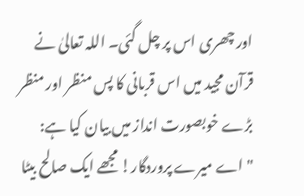اور چھری اس پر چل گئی۔ اللہ تعالیٰ نے قرآن مجید میں اس قربانی کا پس منظر اور منظر بڑے خوبصورت انداز میں بیان کیا ہے: "اے میرے پروردگار! مجھے ایک صالح بیٹا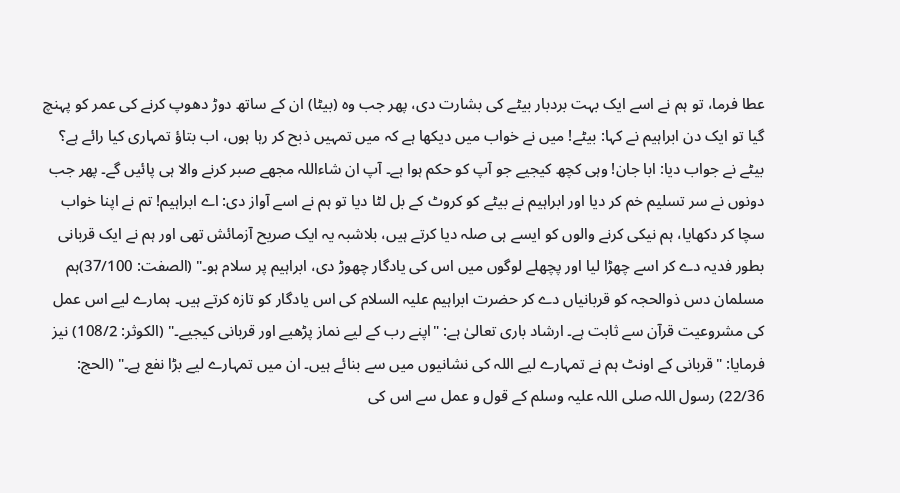عطا فرما، تو ہم نے اسے ایک بہت بردبار بیٹے کی بشارت دی، پھر جب وہ (بیٹا) ان کے ساتھ دوڑ دھوپ کرنے کی عمر کو پہنچ گیا تو ایک دن ابراہیم نے کہا: بیٹے! میں نے خواب میں دیکھا ہے کہ میں تمہیں ذبح کر رہا ہوں، اب بتاؤ تمہاری کیا رائے ہے؟ بیٹے نے جواب دیا: ابا جان! وہی کچھ کیجیے جو آپ کو حکم ہوا ہے۔ آپ ان شاءاللہ مجھے صبر کرنے والا ہی پائیں گے۔ پھر جب دونوں نے سر تسلیم خم کر دیا اور ابراہیم نے بیٹے کو کروٹ کے بل لٹا دیا تو ہم نے اسے آواز دی: اے ابراہیم! تم نے اپنا خواب سچا کر دکھایا، ہم نیکی کرنے والوں کو ایسے ہی صلہ دیا کرتے ہیں، بلاشبہ یہ ایک صریح آزمائش تھی اور ہم نے ایک قربانی بطور فدیہ دے کر اسے چھڑا لیا اور پچھلے لوگوں میں اس کی یادگار چھوڑ دی، ابراہیم پر سلام ہو۔" (الصفت: 37/100)ہم مسلمان دس ذوالحجہ کو قربانیاں دے کر حضرت ابراہیم علیہ السلام کی اس یادگار کو تازہ کرتے ہیں۔ ہمارے لیے اس عمل کی مشروعیت قرآن سے ثابت ہے۔ ارشاد باری تعالیٰ ہے: "اپنے رب کے لیے نماز پڑھیے اور قربانی کیجیے۔" (الکوثر: 108/2) نیز فرمایا: "قربانی کے اونٹ ہم نے تمہارے لیے اللہ کی نشانیوں میں سے بنائے ہیں۔ ان میں تمہارے لیے بڑا نفع ہے۔" (الحج: 22/36) رسول اللہ صلی اللہ علیہ وسلم کے قول و عمل سے اس کی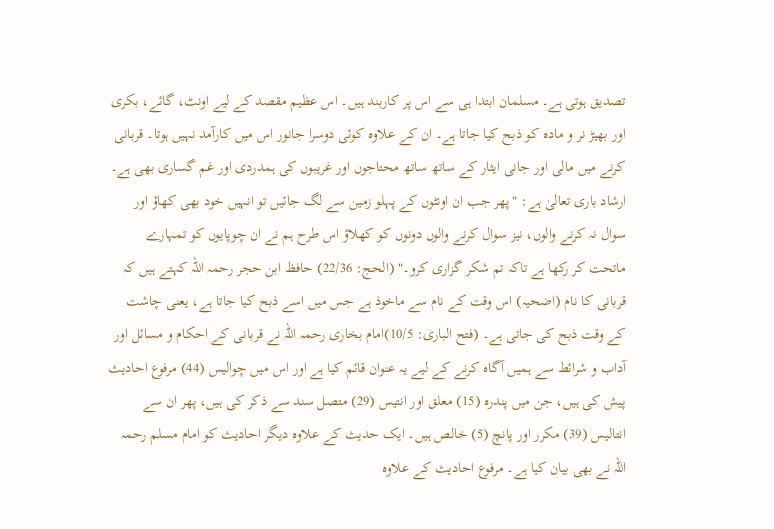تصدیق ہوتی ہے۔ مسلمان ابتدا ہی سے اس پر کاربند ہیں۔ اس عظیم مقصد کے لیے اونٹ، گائے، بکری اور بھیڑ نر و مادہ کو ذبح کیا جاتا ہے۔ ان کے علاوہ کوئی دوسرا جانور اس میں کارآمد نہیں ہوتا۔ قربانی کرنے میں مالی اور جانی ایثار کے ساتھ ساتھ محتاجوں اور غریبوں کی ہمدردی اور غم گساری بھی ہے۔ ارشاد باری تعالیٰ ہے: "پھر جب ان اونٹوں کے پہلو زمین سے لگ جائیں تو انہیں خود بھی کھاؤ اور سوال نہ کرنے والوں، نیز سوال کرنے والوں دونوں کو کھلاؤ اس طرح ہم نے ان چوپایوں کو تمہارے ماتحت کر رکھا ہے تاکہ تم شکر گزاری کرو۔" (الحج: 22/36) حافظ ابن حجر رحمہ اللہ کہتے ہیں کہ قربانی کا نام (اضحیہ) اس وقت کے نام سے ماخوذ ہے جس میں اسے ذبح کیا جاتا ہے، یعنی چاشت کے وقت ذبح کی جاتی ہے۔ (فتح الباری: 10/5)امام بخاری رحمہ اللہ نے قربانی کے احکام و مسائل اور آداب و شرائط سے ہمیں آگاہ کرنے کے لیے یہ عنوان قائم کیا ہے اور اس میں چوالیس (44) مرفوع احادیث پیش کی ہیں، جن میں پندرہ (15) معلق اور انتیس (29) متصل سند سے ذکر کی ہیں، پھر ان سے انتالیس (39) مکرر اور پانچ (5) خالص ہیں۔ ایک حدیث کے علاوہ دیگر احادیث کو امام مسلم رحمہ اللہ نے بھی بیان کیا ہے۔ مرفوع احادیث کے علاوہ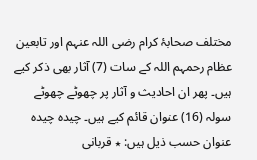مختلف صحابۂ کرام رضی اللہ عنہم اور تابعین عظام رحمہم اللہ کے سات (7) آثار بھی ذکر کیے ہیں۔ پھر ان احادیث و آثار پر چھوٹے چھوٹے سولہ (16) عنوان قائم کیے ہیں۔ چیدہ چیدہ عنوان حسب ذیل ہیں: ٭ قربانی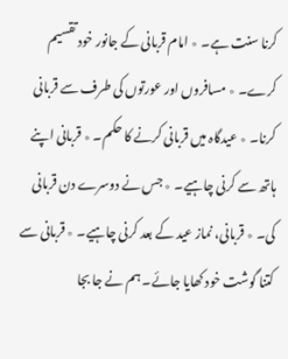کرنا سنت ہے۔ ٭ امام قربانی کے جانور خود تقسیم کرے۔ ٭ مسافروں اور عورتوں کی طرف سے قربانی کرنا۔ ٭ عیدگاہ میں قربانی کرنے کا حکم۔ ٭ قربانی اپنے ہاتھ سے کرنی چاہیے۔ ٭ جس نے دوسرے دن قربانی کی۔ ٭ قربانی، نماز عید کے بعد کرنی چاہیے۔ ٭ قربانی سے کتنا گوشت خود کھایا جائے۔ ہم نے جا بجا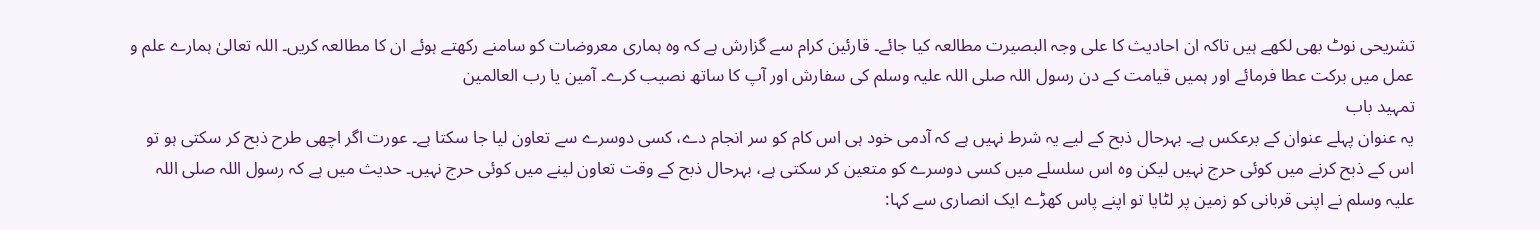تشریحی نوٹ بھی لکھے ہیں تاکہ ان احادیث کا علی وجہ البصیرت مطالعہ کیا جائے۔ قارئین کرام سے گزارش ہے کہ وہ ہماری معروضات کو سامنے رکھتے ہوئے ان کا مطالعہ کریں۔ اللہ تعالیٰ ہمارے علم و عمل میں برکت عطا فرمائے اور ہمیں قیامت کے دن رسول اللہ صلی اللہ علیہ وسلم کی سفارش اور آپ کا ساتھ نصیب کرے۔ آمین یا رب العالمین
تمہید باب
یہ عنوان پہلے عنوان کے برعکس ہے۔ بہرحال ذبح کے لیے یہ شرط نہیں ہے کہ آدمی خود ہی اس کام کو سر انجام دے، کسی دوسرے سے تعاون لیا جا سکتا ہے۔ عورت اگر اچھی طرح ذبح کر سکتی ہو تو اس کے ذبح کرنے میں کوئی حرج نہیں لیکن وہ اس سلسلے میں کسی دوسرے کو متعین کر سکتی ہے، بہرحال ذبح کے وقت تعاون لینے میں کوئی حرج نہیں۔ حدیث میں ہے کہ رسول اللہ صلی اللہ علیہ وسلم نے اپنی قربانی کو زمین پر لٹایا تو اپنے پاس کھڑے ایک انصاری سے کہا: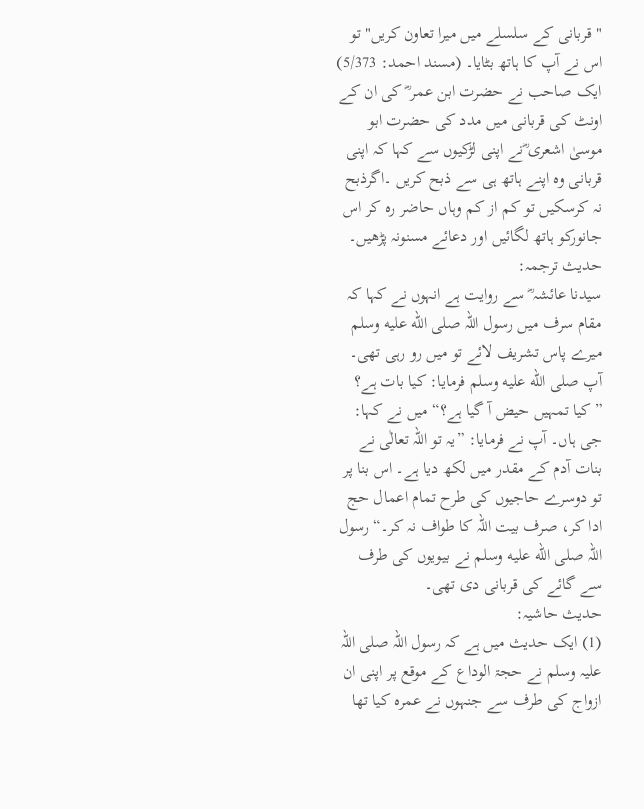"قربانی کے سلسلے میں میرا تعاون کریں" تو اس نے آپ کا ہاتھ بٹایا۔ (مسند احمد: 5/373)
ایک صاحب نے حضرت ابن عمر ؓ کی ان کے اونٹ کی قربانی میں مدد کی حضرت ابو موسیٰ اشعری ؓنے اپنی لڑکیوں سے کہا کہ اپنی قربانی وہ اپنے ہاتھ ہی سے ذبح کریں ۔اگرذبح نہ کرسکیں تو کم از کم وہاں حاضر رہ کر اس جانورکو ہاتھ لگائیں اور دعائے مسنونہ پڑھیں۔
حدیث ترجمہ:
سیدنا عائشہ ؓ سے روایت ہے انہوں نے کہا کہ مقام سرف میں رسول اللہ صلى الله عليه وسلم میرے پاس تشریف لائے تو میں رو رہی تھی۔ آپ صلى الله عليه وسلم فرمایا: کیا بات ہے؟ ”کیا تمہیں حیض آ گیا ہے؟“ میں نے کہا: جی ہاں۔ آپ نے فرمایا: ”یہ تو اللہ تعالٰی نے بنات آدم کے مقدر میں لکھ دیا ہے۔ اس بنا پر تو دوسرے حاجیوں کی طرح تمام اعمال حج ادا کر، صرف بیت اللہ کا طواف نہ کر۔“ رسول اللہ صلى الله عليه وسلم نے بیویوں کی طرف سے گائے کی قربانی دی تھی۔
حدیث حاشیہ:
(1) ایک حدیث میں ہے کہ رسول اللہ صلی اللہ علیہ وسلم نے حجۃ الوداع کے موقع پر اپنی ان ازواج کی طرف سے جنہوں نے عمرہ کیا تھا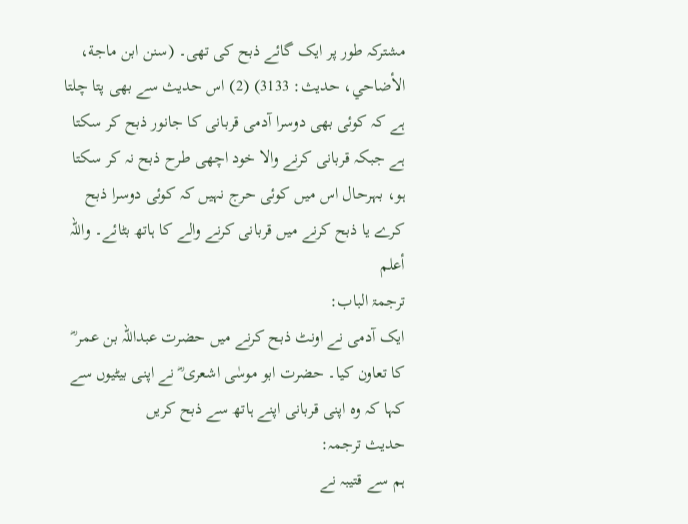مشترکہ طور پر ایک گائے ذبح کی تھی۔ (سنن ابن ماجة، الأضاحي، حدیث: 3133) (2) اس حدیث سے بھی پتا چلتا ہے کہ کوئی بھی دوسرا آدمی قربانی کا جانور ذبح کر سکتا ہے جبکہ قربانی کرنے والا خود اچھی طرح ذبح نہ کر سکتا ہو، بہرحال اس میں کوئی حرج نہیں کہ کوئی دوسرا ذبح کرے یا ذبح کرنے میں قربانی کرنے والے کا ہاتھ بٹائے۔ واللہ أعلم
ترجمۃ الباب:
ایک آدمی نے اونٹ ذبح کرنے میں حضرت عبداللہ بن عمر ؓ کا تعاون کیا۔ حضرت ابو موسٰی اشعری ؓ نے اپنی بیٹیوں سے کہا کہ وہ اپنی قربانی اپنے ہاتھ سے ذبح کریں
حدیث ترجمہ:
ہم سے قتیبہ نے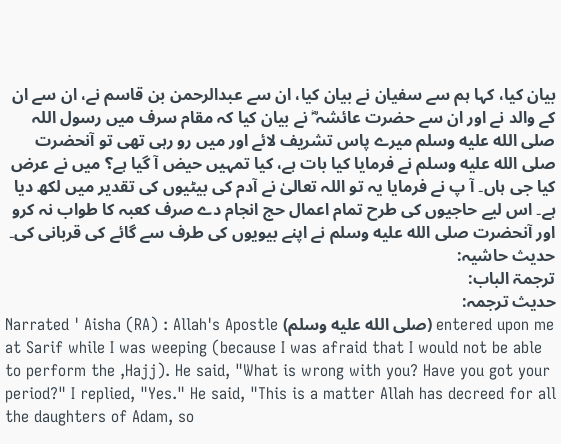بیان کیا، کہا ہم سے سفیان نے بیان کیا، ان سے عبدالرحمن بن قاسم نے، ان سے ان کے والد نے اور ان سے حضرت عائشہ ؓ نے بیان کیا کہ مقام سرف میں رسول اللہ صلى الله عليه وسلم میرے پاس تشریف لائے اور میں رو رہی تھی تو آنحضرت صلى الله عليه وسلم نے فرمایا کیا بات ہے، کیا تمہیں حیض آ گیا ہے؟ میں نے عرض کیا جی ہاں۔ آ پ نے فرمایا یہ تو اللہ تعالیٰ نے آدم کی بیٹیوں کی تقدیر میں لکھ دیا ہے۔ اس لیے حاجیوں کی طرح تمام اعمال حج انجام دے صرف کعبہ کا طواب نہ کرو اور آنحضرت صلى الله عليه وسلم نے اپنے بیویوں کی طرف سے گائے کی قربانی کی۔
حدیث حاشیہ:
ترجمۃ الباب:
حدیث ترجمہ:
Narrated ' Aisha (RA) : Allah's Apostle (صلى الله عليه وسلم) entered upon me at Sarif while I was weeping (because I was afraid that I would not be able to perform the ,Hajj). He said, "What is wrong with you? Have you got your period?" I replied, "Yes." He said, "This is a matter Allah has decreed for all the daughters of Adam, so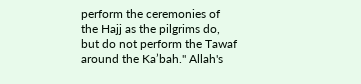perform the ceremonies of the Hajj as the pilgrims do, but do not perform the Tawaf around the Ka’bah." Allah's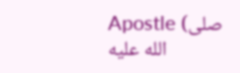Apostle (صلى الله عليه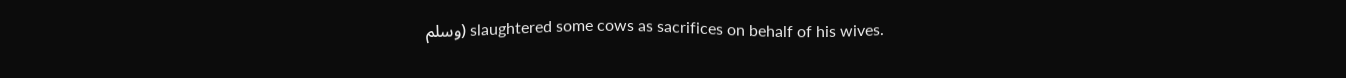وسلم) slaughtered some cows as sacrifices on behalf of his wives.